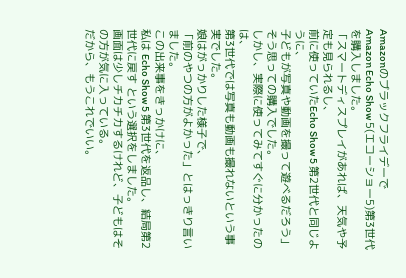Amazonのブラックフライデーで
Amazon Echo Show 5(エコーショー5)第3世代
を購入しました。
「スマートディスプレイがあれば、天気や予定も見られるし、
前に使っていたEcho Show 5 第2世代と同じように、
子どもが写真や動画を撮って遊べるだろう」
そう思っての購入でした。
しかし、実際に使ってみてすぐに分かったのは、
第3世代では写真も動画も撮れないという事実でした。
娘はがっかりした様子で、
「前のやつの方がよかった」とはっきり言いました。
この出来事をきっかけに、
私は Echo Show 5 第3世代を返品し、結局第2世代に戻す という選択をしました。
画面は少しチカチカするけれど、子どもはその方が気に入っている。
だから、もうこれでいい。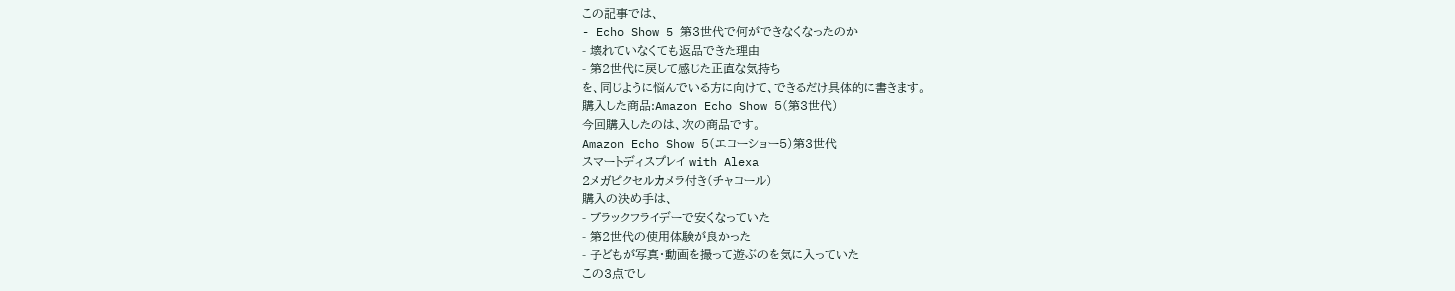この記事では、
- Echo Show 5 第3世代で何ができなくなったのか
- 壊れていなくても返品できた理由
- 第2世代に戻して感じた正直な気持ち
を、同じように悩んでいる方に向けて、できるだけ具体的に書きます。
購入した商品:Amazon Echo Show 5(第3世代)
今回購入したのは、次の商品です。
Amazon Echo Show 5(エコーショー5)第3世代
スマートディスプレイ with Alexa
2メガピクセルカメラ付き(チャコール)
購入の決め手は、
- ブラックフライデーで安くなっていた
- 第2世代の使用体験が良かった
- 子どもが写真・動画を撮って遊ぶのを気に入っていた
この3点でし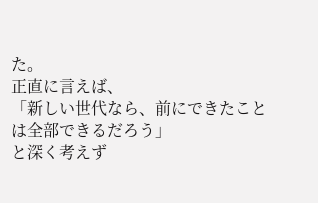た。
正直に言えば、
「新しい世代なら、前にできたことは全部できるだろう」
と深く考えず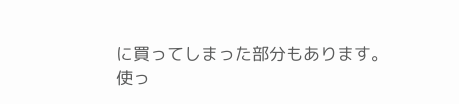に買ってしまった部分もあります。
使っ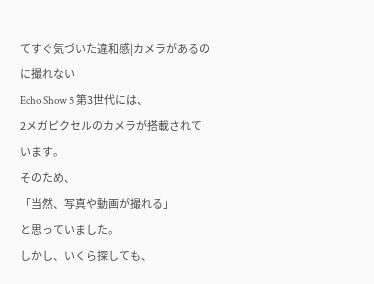てすぐ気づいた違和感|カメラがあるのに撮れない
Echo Show 5 第3世代には、
2メガピクセルのカメラが搭載されています。
そのため、
「当然、写真や動画が撮れる」
と思っていました。
しかし、いくら探しても、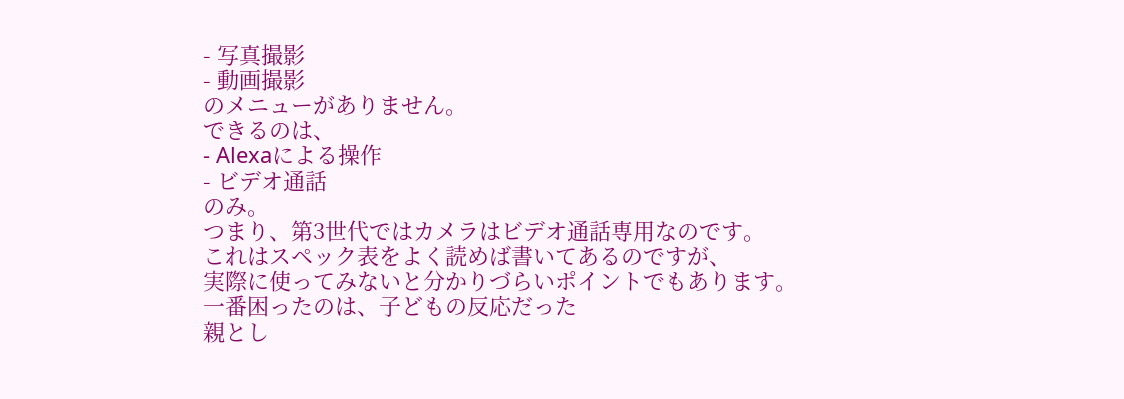- 写真撮影
- 動画撮影
のメニューがありません。
できるのは、
- Alexaによる操作
- ビデオ通話
のみ。
つまり、第3世代ではカメラはビデオ通話専用なのです。
これはスペック表をよく読めば書いてあるのですが、
実際に使ってみないと分かりづらいポイントでもあります。
一番困ったのは、子どもの反応だった
親とし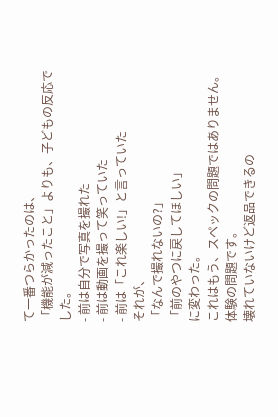て一番つらかったのは、
「機能が減ったこと」よりも、子どもの反応でした。
- 前は自分で写真を撮れた
- 前は動画を撮って笑っていた
- 前は「これ楽しい!」と言っていた
それが、
「なんで撮れないの?」
「前のやつに戻してほしい」
に変わった。
これはもう、スペックの問題ではありません。
体験の問題です。
壊れていないけど返品できるの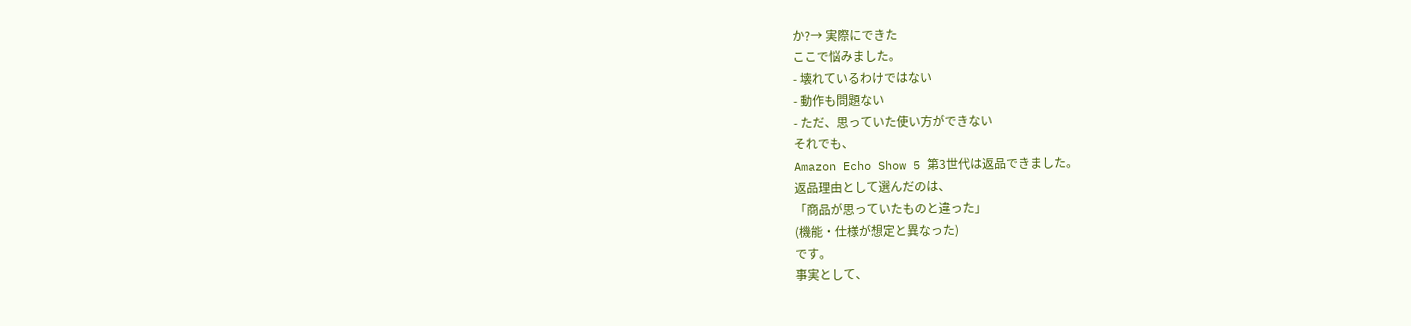か?→ 実際にできた
ここで悩みました。
- 壊れているわけではない
- 動作も問題ない
- ただ、思っていた使い方ができない
それでも、
Amazon Echo Show 5 第3世代は返品できました。
返品理由として選んだのは、
「商品が思っていたものと違った」
(機能・仕様が想定と異なった)
です。
事実として、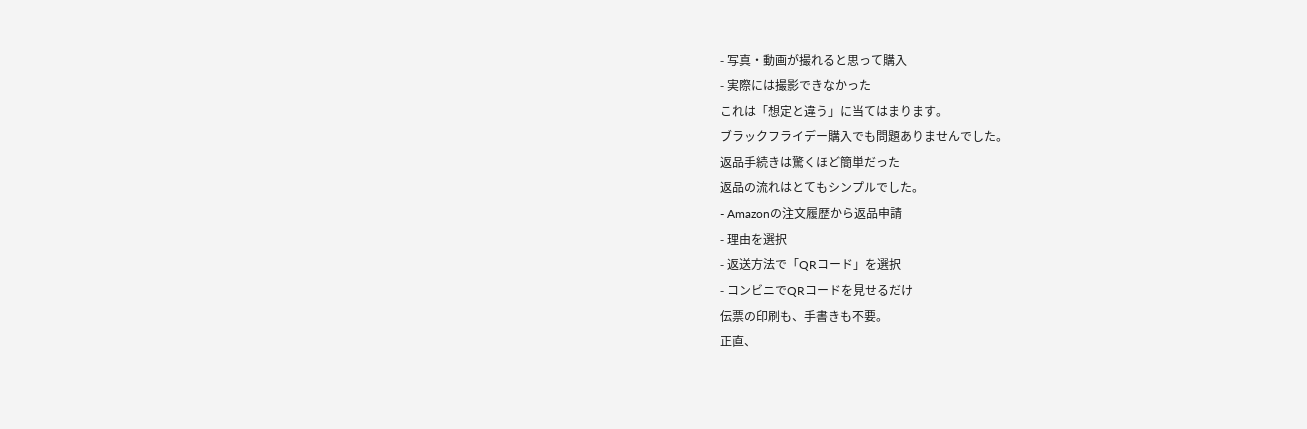- 写真・動画が撮れると思って購入
- 実際には撮影できなかった
これは「想定と違う」に当てはまります。
ブラックフライデー購入でも問題ありませんでした。
返品手続きは驚くほど簡単だった
返品の流れはとてもシンプルでした。
- Amazonの注文履歴から返品申請
- 理由を選択
- 返送方法で「QRコード」を選択
- コンビニでQRコードを見せるだけ
伝票の印刷も、手書きも不要。
正直、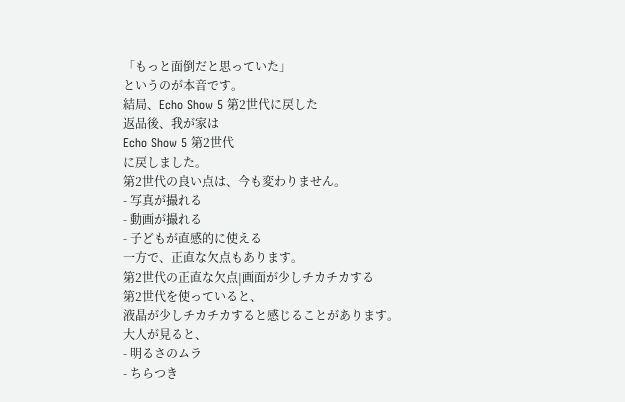「もっと面倒だと思っていた」
というのが本音です。
結局、Echo Show 5 第2世代に戻した
返品後、我が家は
Echo Show 5 第2世代
に戻しました。
第2世代の良い点は、今も変わりません。
- 写真が撮れる
- 動画が撮れる
- 子どもが直感的に使える
一方で、正直な欠点もあります。
第2世代の正直な欠点|画面が少しチカチカする
第2世代を使っていると、
液晶が少しチカチカすると感じることがあります。
大人が見ると、
- 明るさのムラ
- ちらつき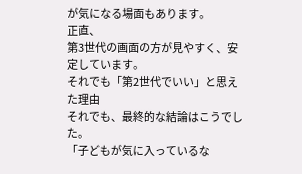が気になる場面もあります。
正直、
第3世代の画面の方が見やすく、安定しています。
それでも「第2世代でいい」と思えた理由
それでも、最終的な結論はこうでした。
「子どもが気に入っているな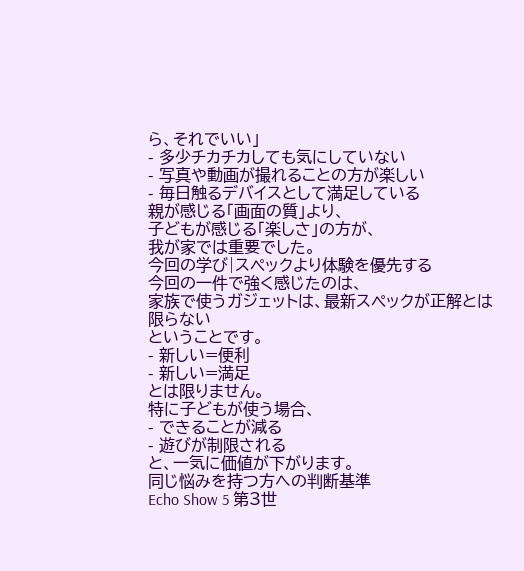ら、それでいい」
- 多少チカチカしても気にしていない
- 写真や動画が撮れることの方が楽しい
- 毎日触るデバイスとして満足している
親が感じる「画面の質」より、
子どもが感じる「楽しさ」の方が、
我が家では重要でした。
今回の学び|スペックより体験を優先する
今回の一件で強く感じたのは、
家族で使うガジェットは、最新スペックが正解とは限らない
ということです。
- 新しい=便利
- 新しい=満足
とは限りません。
特に子どもが使う場合、
- できることが減る
- 遊びが制限される
と、一気に価値が下がります。
同じ悩みを持つ方への判断基準
Echo Show 5 第3世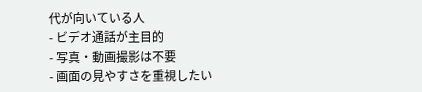代が向いている人
- ビデオ通話が主目的
- 写真・動画撮影は不要
- 画面の見やすさを重視したい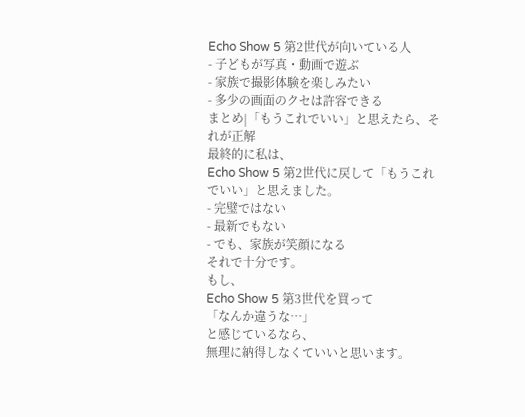Echo Show 5 第2世代が向いている人
- 子どもが写真・動画で遊ぶ
- 家族で撮影体験を楽しみたい
- 多少の画面のクセは許容できる
まとめ|「もうこれでいい」と思えたら、それが正解
最終的に私は、
Echo Show 5 第2世代に戻して「もうこれでいい」と思えました。
- 完璧ではない
- 最新でもない
- でも、家族が笑顔になる
それで十分です。
もし、
Echo Show 5 第3世代を買って
「なんか違うな…」
と感じているなら、
無理に納得しなくていいと思います。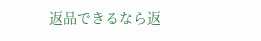返品できるなら返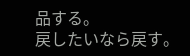品する。
戻したいなら戻す。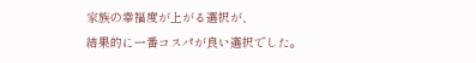家族の幸福度が上がる選択が、
結果的に一番コスパが良い選択でした。